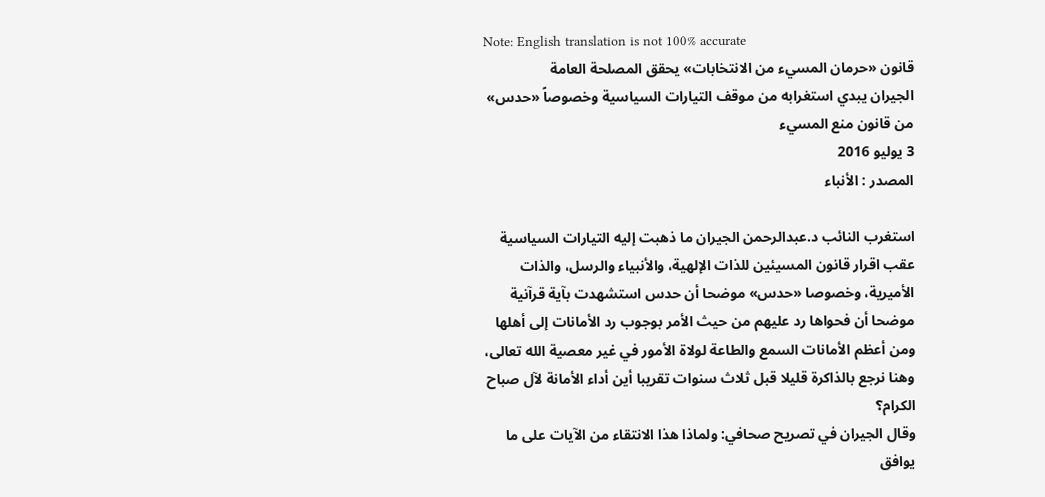Note: English translation is not 100% accurate
قانون «حرمان المسيء من الانتخابات» يحقق المصلحة العامة
الجيران يبدي استغرابه من موقف التيارات السياسية وخصوصاً «حدس» من قانون منع المسيء
3 يوليو 2016
المصدر : الأنباء

استغرب النائب د.عبدالرحمن الجيران ما ذهبت إليه التيارات السياسية عقب اقرار قانون المسيئين للذات الإلهية، والأنبياء والرسل، والذات الأميرية، وخصوصا «حدس» موضحا أن حدس استشهدت بآية قرآنية موضحا أن فحواها رد عليهم من حيث الأمر بوجوب رد الأمانات إلى أهلها ومن أعظم الأمانات السمع والطاعة لولاة الأمور في غير معصية الله تعالى، وهنا نرجع بالذاكرة قليلا قبل ثلاث سنوات تقريبا أين أداء الأمانة لآل صباح الكرام؟
وقال الجيران في تصريح صحافي: ولماذا هذا الانتقاء من الآيات على ما يوافق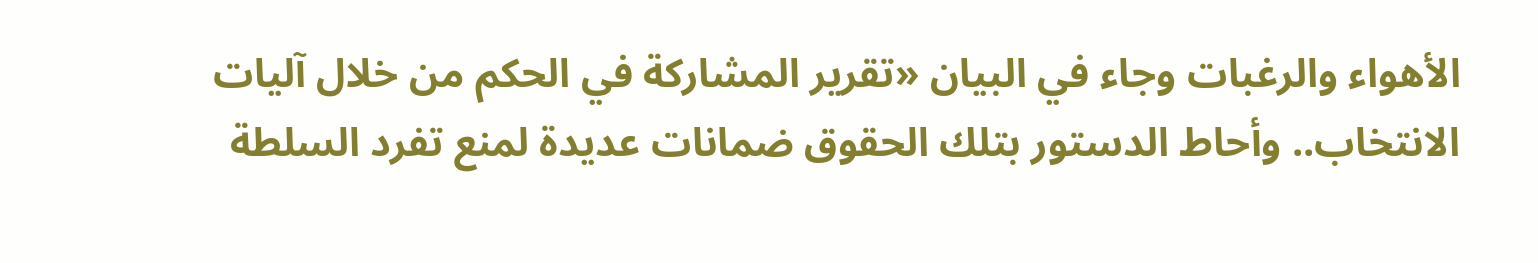الأهواء والرغبات وجاء في البيان «تقرير المشاركة في الحكم من خلال آليات الانتخاب.. وأحاط الدستور بتلك الحقوق ضمانات عديدة لمنع تفرد السلطة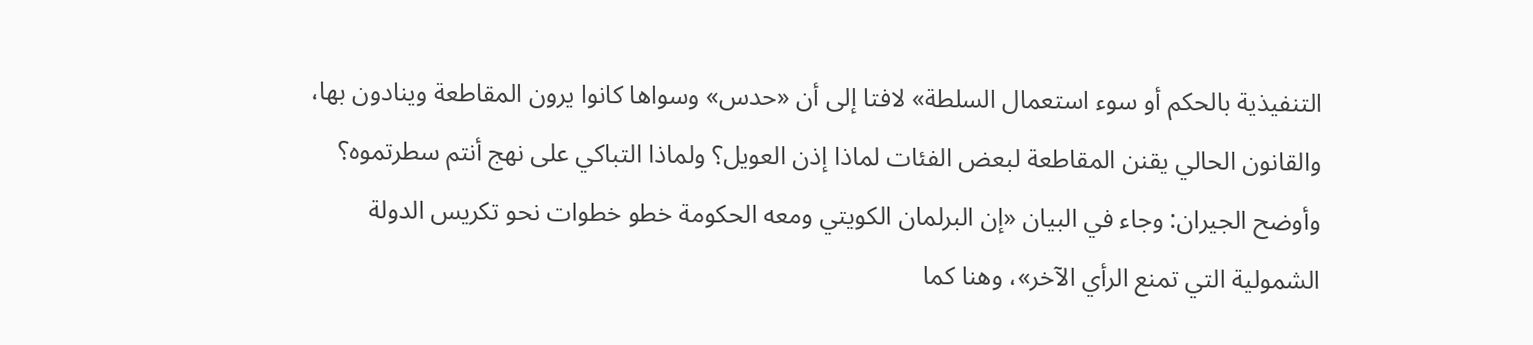التنفيذية بالحكم أو سوء استعمال السلطة» لافتا إلى أن «حدس» وسواها كانوا يرون المقاطعة وينادون بها، والقانون الحالي يقنن المقاطعة لبعض الفئات لماذا إذن العويل؟ ولماذا التباكي على نهج أنتم سطرتموه؟ وأوضح الجيران: وجاء في البيان «إن البرلمان الكويتي ومعه الحكومة خطو خطوات نحو تكريس الدولة الشمولية التي تمنع الرأي الآخر»، وهنا كما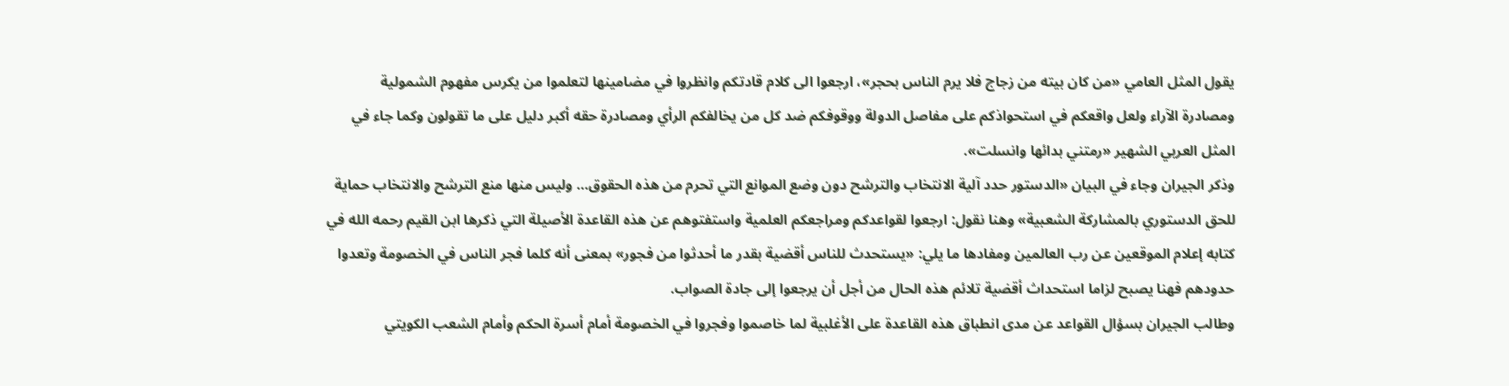يقول المثل العامي «من كان بيته من زجاج فلا يرم الناس بحجر»، ارجعوا الى كلام قادتكم وانظروا في مضامينها لتعلموا من يكرس مفهوم الشمولية ومصادرة الآراء ولعل واقعكم في استحواذكم على مفاصل الدولة ووقوفكم ضد كل من يخالفكم الرأي ومصادرة حقه أكبر دليل على ما تقولون وكما جاء في المثل العربي الشهير «رمتني بدائها وانسلت».
وذكر الجيران وجاء في البيان «الدستور حدد آلية الانتخاب والترشح دون وضع الموانع التي تحرم من هذه الحقوق... وليس منها منع الترشح والانتخاب حماية للحق الدستوري بالمشاركة الشعبية» وهنا نقول: ارجعوا لقواعدكم ومراجعكم العلمية واستفتوهم عن هذه القاعدة الأصيلة التي ذكرها ابن القيم رحمه الله في كتابه إعلام الموقعين عن رب العالمين ومفادها ما يلي: «يستحدث للناس أقضية بقدر ما أحدثوا من فجور» بمعنى أنه كلما فجر الناس في الخصومة وتعدوا حدودهم فهنا يصبح لزاما استحداث أقضية تلائم هذه الحال من أجل أن يرجعوا إلى جادة الصواب.
وطالب الجيران بسؤال القواعد عن مدى انطباق هذه القاعدة على الأغلبية لما خاصموا وفجروا في الخصومة أمام أسرة الحكم وأمام الشعب الكويتي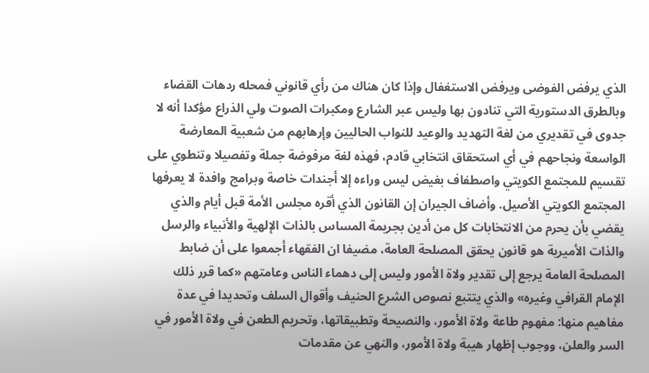الذي يرفض الفوضى ويرفض الاستغفال وإذا كان هناك من رأي قانوني فمحله ردهات القضاء وبالطرق الدستورية التي تنادون بها وليس عبر الشارع ومكبرات الصوت ولي الذراع مؤكدا أنه لا جدوى في تقديري من لغة التهديد والوعيد للنواب الحاليين وإرهابهم من شعبية المعارضة الواسعة ونجاحهم في أي استحقاق انتخابي قادم، فهذه لغة مرفوضة جملة وتفصيلا وتنطوي على تقسيم للمجتمع الكويتي واصطفاف بغيض ليس وراءه إلا أجندات خاصة وبرامج وافدة لا يعرفها المجتمع الكويتي الأصيل. وأضاف الجيران إن القانون الذي أقره مجلس الأمة قبل أيام والذي يقضي بأن يحرم من الانتخابات كل من أدين بجريمة المساس بالذات الإلهية والأنبياء والرسل والذات الأميرية هو قانون يحقق المصلحة العامة، مضيفا ان الفقهاء أجمعوا على أن ضابط المصلحة العامة يرجع إلى تقدير ولاة الأمور وليس إلى دهماء الناس وعامتهم «كما قرر ذلك الإمام القرافي وغيره» والذي يتتبع نصوص الشرع الحنيف وأقوال السلف وتحديدا في عدة مفاهيم منها: مفهوم طاعة ولاة الأمور، والنصيحة وتطبيقاتها، وتحريم الطعن في ولاة الأمور في السر والعلن، ووجوب إظهار هيبة ولاة الأمور، والنهي عن مقدمات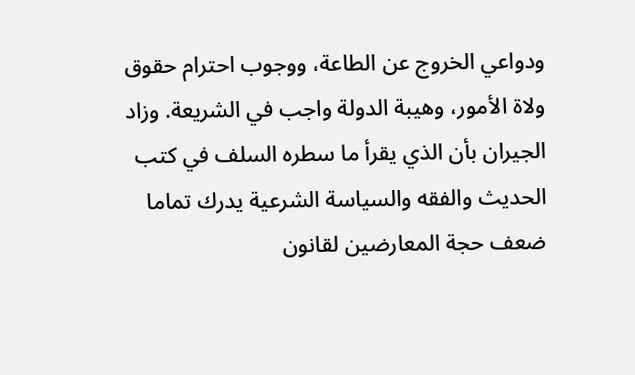ودواعي الخروج عن الطاعة، ووجوب احترام حقوق ولاة الأمور، وهيبة الدولة واجب في الشريعة. وزاد الجيران بأن الذي يقرأ ما سطره السلف في كتب الحديث والفقه والسياسة الشرعية يدرك تماما ضعف حجة المعارضين لقانون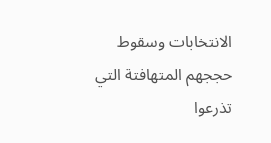الانتخابات وسقوط حججهم المتهافتة التي تذرعوا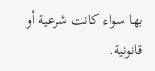بها سواء كانت شرعية أو قانونية.